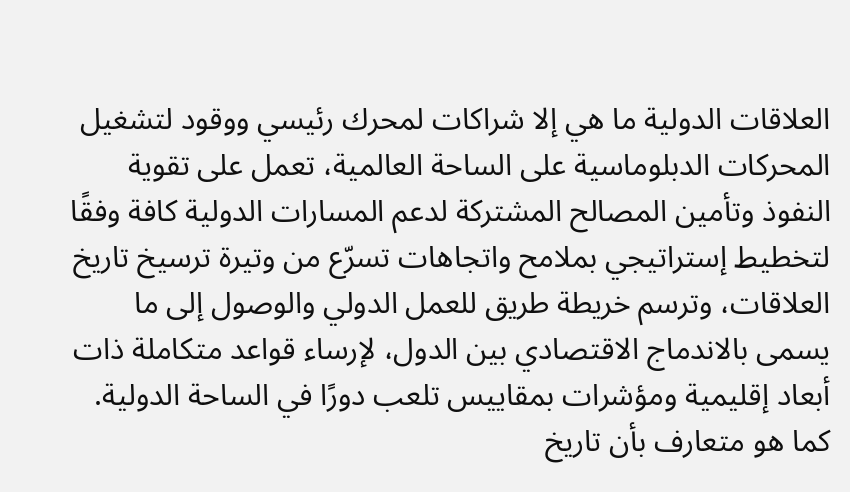العلاقات الدولية ما هي إلا شراكات لمحرك رئيسي ووقود لتشغيل المحركات الدبلوماسية على الساحة العالمية، تعمل على تقوية النفوذ وتأمين المصالح المشتركة لدعم المسارات الدولية كافة وفقًا لتخطيط إستراتيجي بملامح واتجاهات تسرّع من وتيرة ترسيخ تاريخ العلاقات، وترسم خريطة طريق للعمل الدولي والوصول إلى ما يسمى بالاندماج الاقتصادي بين الدول، لإرساء قواعد متكاملة ذات أبعاد إقليمية ومؤشرات بمقاييس تلعب دورًا في الساحة الدولية.
كما هو متعارف بأن تاريخ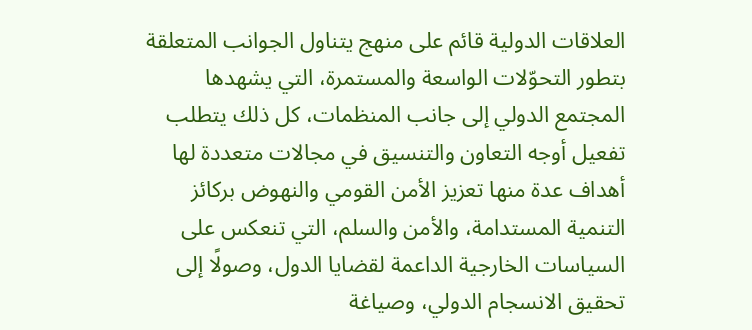العلاقات الدولية قائم على منهج يتناول الجوانب المتعلقة بتطور التحوّلات الواسعة والمستمرة، التي يشهدها المجتمع الدولي إلى جانب المنظمات، كل ذلك يتطلب تفعيل أوجه التعاون والتنسيق في مجالات متعددة لها أهداف عدة منها تعزيز الأمن القومي والنهوض بركائز التنمية المستدامة، والأمن والسلم، التي تنعكس على السياسات الخارجية الداعمة لقضايا الدول، وصولًا إلى تحقيق الانسجام الدولي، وصياغة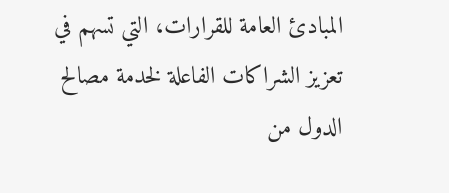المبادئ العامة للقرارات، التي تسهم في تعزيز الشراكات الفاعلة لخدمة مصالح الدول من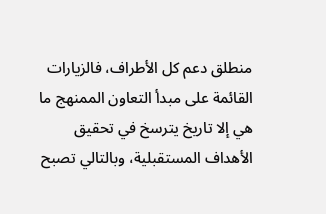منطلق دعم كل الأطراف، فالزيارات القائمة على مبدأ التعاون الممنهج ما هي إلا تاريخ يترسخ في تحقيق الأهداف المستقبلية، وبالتالي تصبح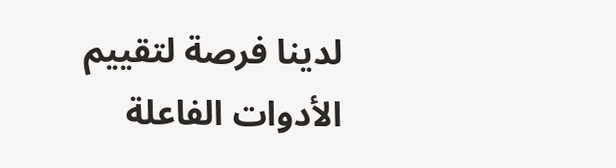لدينا فرصة لتقييم الأدوات الفاعلة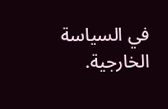في السياسة الخارجية.